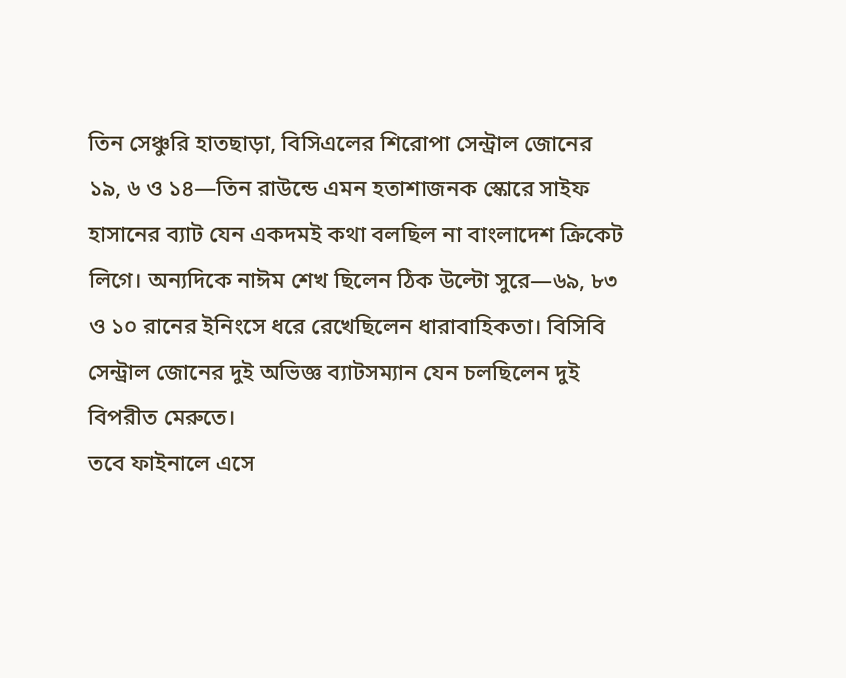তিন সেঞ্চুরি হাতছাড়া, বিসিএলের শিরোপা সেন্ট্রাল জোনের
১৯, ৬ ও ১৪—তিন রাউন্ডে এমন হতাশাজনক স্কোরে সাইফ হাসানের ব্যাট যেন একদমই কথা বলছিল না বাংলাদেশ ক্রিকেট লিগে। অন্যদিকে নাঈম শেখ ছিলেন ঠিক উল্টো সুরে—৬৯, ৮৩ ও ১০ রানের ইনিংসে ধরে রেখেছিলেন ধারাবাহিকতা। বিসিবি সেন্ট্রাল জোনের দুই অভিজ্ঞ ব্যাটসম্যান যেন চলছিলেন দুই বিপরীত মেরুতে।
তবে ফাইনালে এসে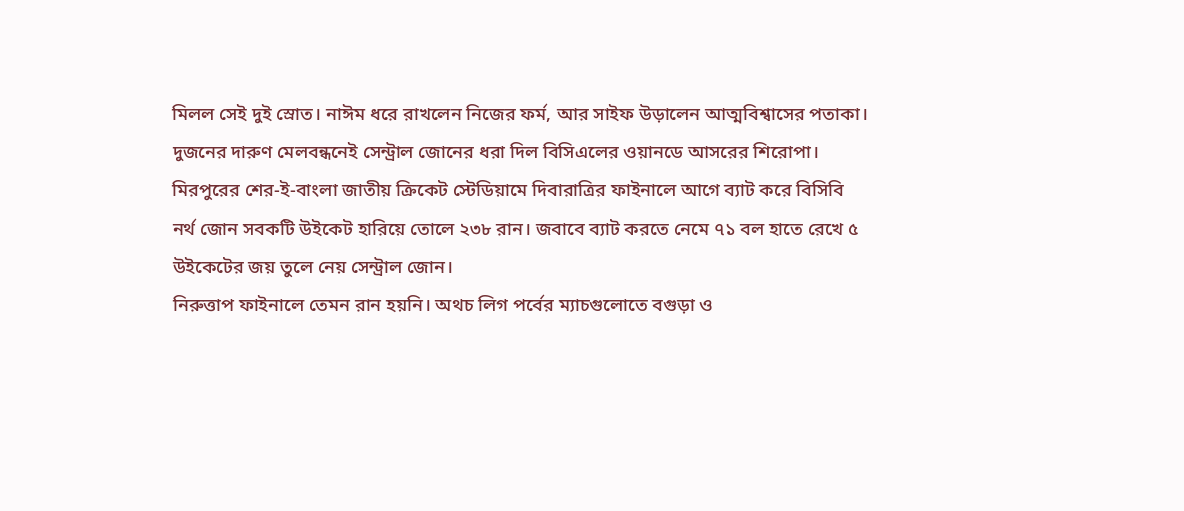মিলল সেই দুই স্রোত। নাঈম ধরে রাখলেন নিজের ফর্ম, আর সাইফ উড়ালেন আত্মবিশ্বাসের পতাকা। দুজনের দারুণ মেলবন্ধনেই সেন্ট্রাল জোনের ধরা দিল বিসিএলের ওয়ানডে আসরের শিরোপা।
মিরপুরের শের-ই-বাংলা জাতীয় ক্রিকেট স্টেডিয়ামে দিবারাত্রির ফাইনালে আগে ব্যাট করে বিসিবি নর্থ জোন সবকটি উইকেট হারিয়ে তোলে ২৩৮ রান। জবাবে ব্যাট করতে নেমে ৭১ বল হাতে রেখে ৫ উইকেটের জয় তুলে নেয় সেন্ট্রাল জোন।
নিরুত্তাপ ফাইনালে তেমন রান হয়নি। অথচ লিগ পর্বের ম্যাচগুলোতে বগুড়া ও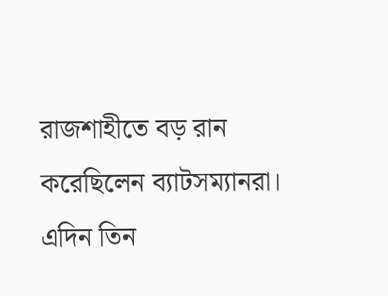রাজশাহীতে বড় রান করেছিলেন ব্যাটসম্যানরা।
এদিন তিন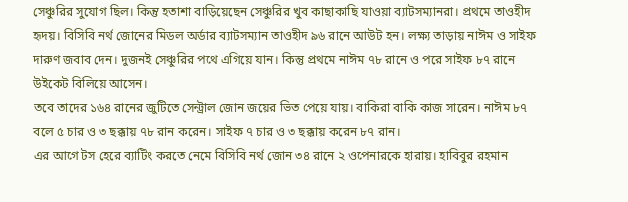সেঞ্চুরির সুযোগ ছিল। কিন্তু হতাশা বাড়িয়েছেন সেঞ্চুরির খুব কাছাকাছি যাওয়া ব্যাটসম্যানরা। প্রথমে তাওহীদ হৃদয়। বিসিবি নর্থ জোনের মিডল অর্ডার ব্যাটসম্যান তাওহীদ ৯৬ রানে আউট হন। লক্ষ্য তাড়ায় নাঈম ও সাইফ দারুণ জবাব দেন। দুজনই সেঞ্চুরির পথে এগিয়ে যান। কিন্তু প্রথমে নাঈম ৭৮ রানে ও পরে সাইফ ৮৭ রানে উইকেট বিলিয়ে আসেন।
তবে তাদের ১৬৪ রানের জুটিতে সেন্ট্রাল জোন জয়ের ভিত পেয়ে যায়। বাকিরা বাকি কাজ সারেন। নাঈম ৮৭ বলে ৫ চার ও ৩ ছক্কায় ৭৮ রান করেন। সাইফ ৭ চার ও ৩ ছক্কায় করেন ৮৭ রান।
এর আগে টস হেরে ব্যাটিং করতে নেমে বিসিবি নর্থ জোন ৩৪ রানে ২ ওপেনারকে হারায়। হাবিবুর রহমান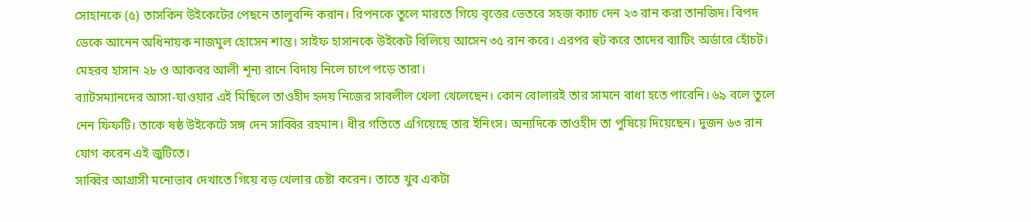সোহানকে (৫) তাসকিন উইকেটের পেছনে তালুবন্দি করান। রিপনকে তুলে মারতে গিয়ে বৃত্তের ভেতরে সহজ ক্যাচ দেন ২৩ রান করা তানজিদ। বিপদ ডেকে আনেন অধিনায়ক নাজমুল হোসেন শান্ত। সাইফ হাসানকে উইকেট বিলিয়ে আসেন ৩৫ রান করে। এরপর হুট করে তাদের ব্যাটিং অর্ডারে হোঁচট। মেহরব হাসান ২৮ ও আকবর আলী শূন্য রানে বিদায় নিলে চাপে পড়ে তারা।
ব্যাটসম্যানদের আসা-যাওয়ার এই মিছিলে তাওহীদ হৃদয় নিজের সাবলীল খেলা খেলেছেন। কোন বোলারই তার সামনে বাধা হতে পারেনি। ৬৯ বলে তুলে নেন ফিফটি। তাকে ষষ্ঠ উইকেটে সঙ্গ দেন সাব্বির রহমান। ধীর গতিতে এগিয়েছে তার ইনিংস। অন্যদিকে তাওহীদ তা পুষিয়ে দিয়েছেন। দুজন ৬৩ রান যোগ করেন এই জুটিতে।
সাব্বির আগ্রাসী মনোভাব দেখাতে গিয়ে বড় খেলার চেষ্টা করেন। তাতে খুব একটা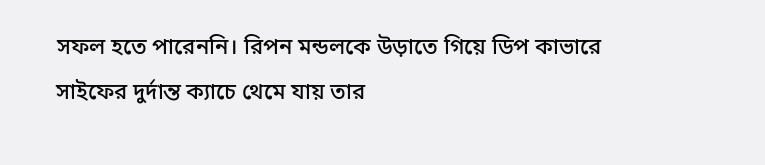সফল হতে পারেননি। রিপন মন্ডলকে উড়াতে গিয়ে ডিপ কাভারে সাইফের দুর্দান্ত ক্যাচে থেমে যায় তার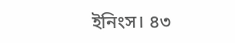ইনিংস। ৪৩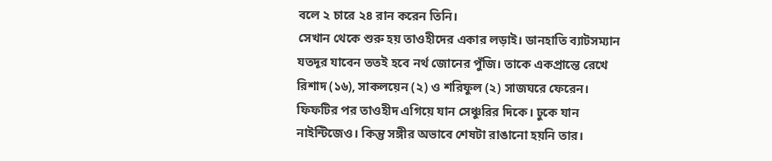বলে ২ চারে ২৪ রান করেন তিনি।
সেখান থেকে শুরু হয় তাওহীদের একার লড়াই। ডানহাতি ব্যাটসম্যান যতদূর যাবেন ততই হবে নর্থ জোনের পুঁজি। তাকে একপ্রান্তে রেখে রিশাদ (১৬), সাকলয়েন (২) ও শরিফুল (২) সাজঘরে ফেরেন। ফিফটির পর তাওহীদ এগিয়ে যান সেঞ্চুরির দিকে। ঢুকে যান নাইন্টিজেও। কিন্তু সঙ্গীর অভাবে শেষটা রাঙানো হয়নি তার।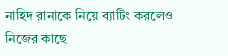নাহিদ রানাকে নিয়ে ব্যাটিং করলেও নিজের কাছে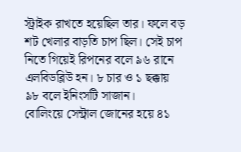স্ট্রাইক রাখতে হয়েছিল তার। ফলে বড় শট খেলার বাড়তি চাপ ছিল। সেই চাপ নিতে গিয়েই রিপনের বলে ৯৬ রানে এলবিডব্লিউ হন। ৮ চার ও ১ ছক্কায় ৯৮ বলে ইনিংসটি সাজান।
বোলিংয়ে সেন্ট্রাল জোনের হয়ে ৪১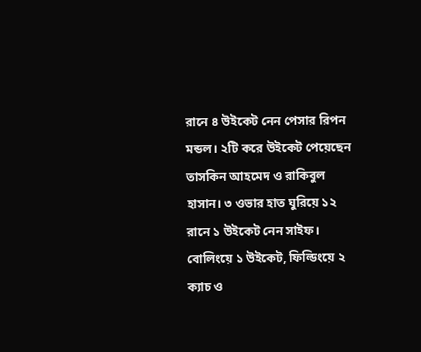রানে ৪ উইকেট নেন পেসার রিপন মন্ডল। ২টি করে উইকেট পেয়েছেন তাসকিন আহমেদ ও রাকিবুল হাসান। ৩ ওভার হাত ঘুরিয়ে ১২ রানে ১ উইকেট নেন সাইফ।
বোলিংয়ে ১ উইকেট, ফিল্ডিংয়ে ২ ক্যাচ ও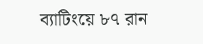ব্যাটিংয়ে ৮৭ রান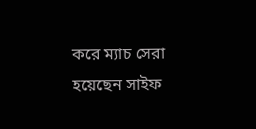করে ম্যাচ সেরা হয়েছেন সাইফ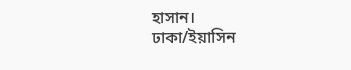হাসান।
ঢাকা/ইয়াসিন